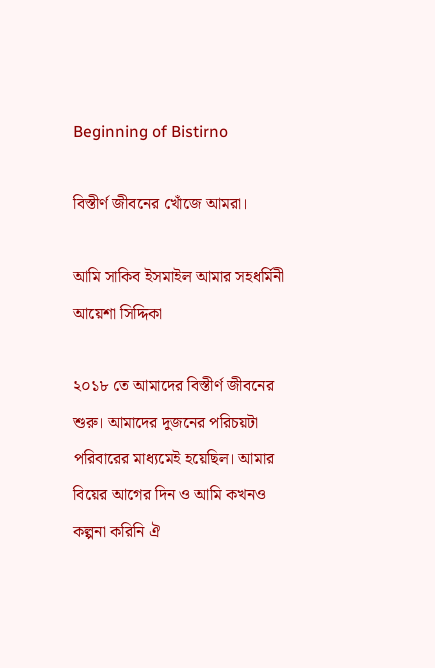Beginning of Bistirno

বিস্তীর্ণ জীবনের খোঁজে আমরা।

আমি সাকিব ইসমাইল আমার সহধর্মিনী আয়েশা সিদ্দিকা

২০১৮ তে আমাদের বিস্তীর্ণ জীবনের শুরু। আমাদের দুজনের পরিচয়টা পরিবারের মাধ্যমেই হয়েছিল। আমার বিয়ের আগের দিন ও আমি কখনও কল্পনা করিনি ঐ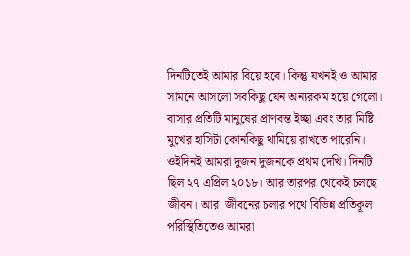দিনটিতেই আমার বিয়ে হবে। কিন্তু যখনই ও আমার সামনে আসলো সবকিছু যেন অন্যরকম হয়ে গেলো। বাসার প্রতিটি মানুষের প্রাণবন্ত ইচ্ছা এবং তার মিষ্টি মুখের হাসিটা কোনকিছু থামিয়ে রাখতে পারেনি। ওইদিনই আমরা দুজন দুজনকে প্রথম দেখি। দিনটি ছিল ২৭ এপ্রিল ২০১৮। আর তারপর থেকেই চলছে জীবন। আর  জীবনের চলার পথে বিভিন্ন প্রতিকূল পরিস্থিতিতেও আমরা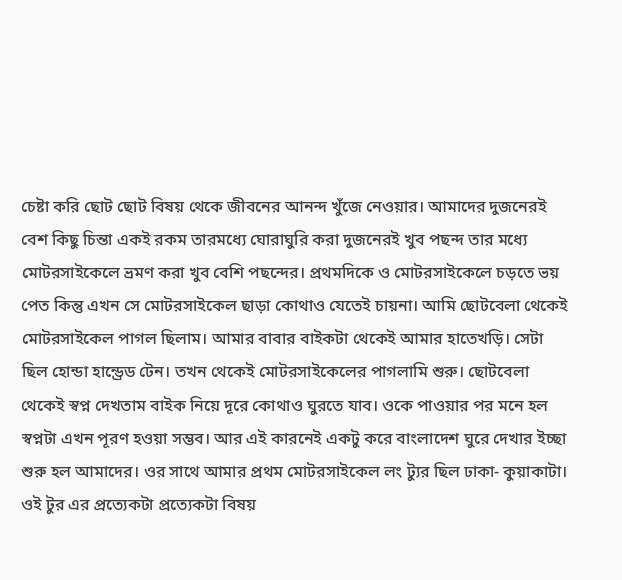চেষ্টা করি ছোট ছোট বিষয় থেকে জীবনের আনন্দ খুঁজে নেওয়ার। আমাদের দুজনেরই বেশ কিছু চিন্তা একই রকম তারমধ্যে ঘোরাঘুরি করা দুজনেরই খুব পছন্দ তার মধ্যে মোটরসাইকেলে ভ্রমণ করা খুব বেশি পছন্দের। প্রথমদিকে ও মোটরসাইকেলে চড়তে ভয় পেত কিন্তু এখন সে মোটরসাইকেল ছাড়া কোথাও যেতেই চায়না। আমি ছোটবেলা থেকেই মোটরসাইকেল পাগল ছিলাম। আমার বাবার বাইকটা থেকেই আমার হাতেখড়ি। সেটা ছিল হোন্ডা হান্ড্রেড টেন। তখন থেকেই মোটরসাইকেলের পাগলামি শুরু। ছোটবেলা থেকেই স্বপ্ন দেখতাম বাইক নিয়ে দূরে কোথাও ঘুরতে যাব। ওকে পাওয়ার পর মনে হল স্বপ্নটা এখন পূরণ হওয়া সম্ভব। আর এই কারনেই একটু করে বাংলাদেশ ঘুরে দেখার ইচ্ছা শুরু হল আমাদের। ওর সাথে আমার প্রথম মোটরসাইকেল লং ট্যুর ছিল ঢাকা- কুয়াকাটা। ওই টুর এর প্রত্যেকটা প্রত্যেকটা বিষয়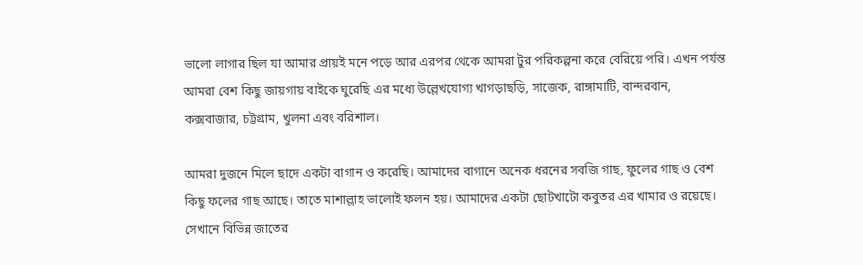ভালো লাগার ছিল যা আমার প্রায়ই মনে পড়ে আর এরপর থেকে আমরা টুর পরিকল্পনা করে বেরিয়ে পরি। এখন পর্যন্ত আমরা বেশ কিছু জায়গায় বাইকে ঘুরেছি এর মধ্যে উল্লেখযোগ্য খাগড়াছড়ি, সাজেক, রাঙ্গামাটি, বান্দরবান, কক্সবাজার, চট্টগ্রাম, খুলনা এবং বরিশাল।

আমরা দুজনে মিলে ছাদে একটা বাগান ও করেছি। আমাদের বাগানে অনেক ধরনের সবজি গাছ, ফুলের গাছ ও বেশ কিছু ফলের গাছ আছে। তাতে মাশাল্লাহ ভালোই ফলন হয়। আমাদের একটা ছোটখাটো কবুতর এর খামার ও রয়েছে। সেখানে বিভিন্ন জাতের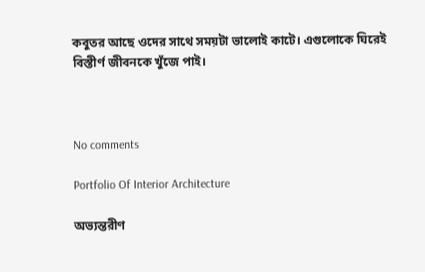কবুতর আছে ওদের সাথে সময়টা ভালোই কাটে। এগুলোকে ঘিরেই বিস্তীর্ণ জীবনকে খুঁজে পাই।



No comments

Portfolio Of Interior Architecture

অভ্যন্তরীণ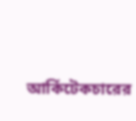আর্কিটেকচারের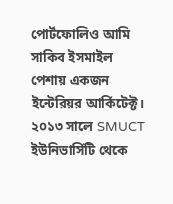পোর্টফোলিও আমি সাকিব ইসমাইল  পেশায় একজন ইন্টেরিয়র আর্কিটেক্ট। ২০১৩ সালে SMUCT ইউনিভার্সিটি থেকে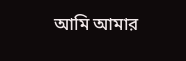আমি আমার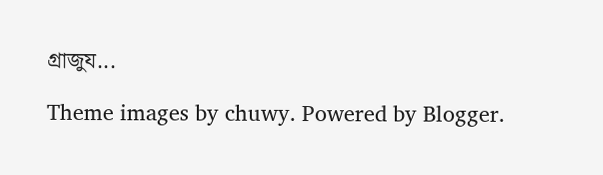গ্রাজুয...

Theme images by chuwy. Powered by Blogger.